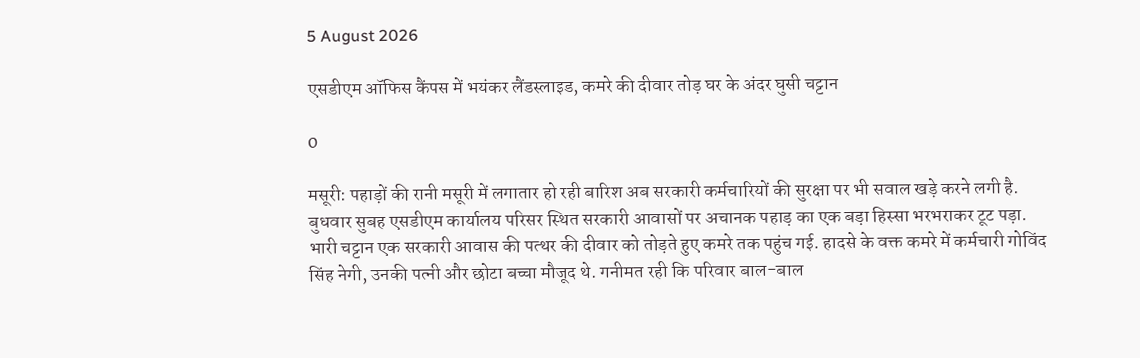5 August 2026

एसडीएम ऑफिस कैंपस में भयंकर लैंडस्लाइड, कमरे की दीवार तोड़ घर के अंदर घुसी चट्टान

0

मसूरी: पहाड़ों की रानी मसूरी में लगातार हो रही बारिश अब सरकारी कर्मचारियों की सुरक्षा पर भी सवाल खड़े करने लगी है. बुधवार सुबह एसडीएम कार्यालय परिसर स्थित सरकारी आवासों पर अचानक पहाड़ का एक बड़ा हिस्सा भरभराकर टूट पड़ा. भारी चट्टान एक सरकारी आवास की पत्थर की दीवार को तोड़ते हुए कमरे तक पहुंच गई. हादसे के वक्त कमरे में कर्मचारी गोविंद सिंह नेगी, उनकी पत्नी और छोटा बच्चा मौजूद थे. गनीमत रही कि परिवार बाल-बाल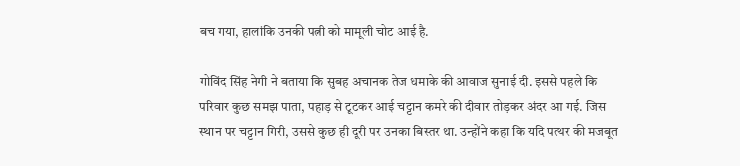बच गया, हालांकि उनकी पत्नी को मामूली चोट आई है.

गोविंद सिंह नेगी ने बताया कि सुबह अचानक तेज धमाके की आवाज सुनाई दी. इससे पहले कि परिवार कुछ समझ पाता, पहाड़ से टूटकर आई चट्टान कमरे की दीवार तोड़कर अंदर आ गई. जिस स्थान पर चट्टान गिरी, उससे कुछ ही दूरी पर उनका बिस्तर था. उन्होंने कहा कि यदि पत्थर की मजबूत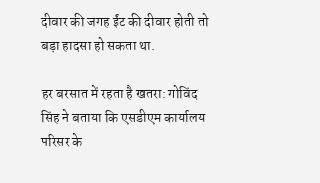दीवार की जगह ईंट की दीवार होती तो बड़ा हादसा हो सकता था.

हर बरसात में रहता है खतरा: गोविंद सिंह ने बताया कि एसडीएम कार्यालय परिसर के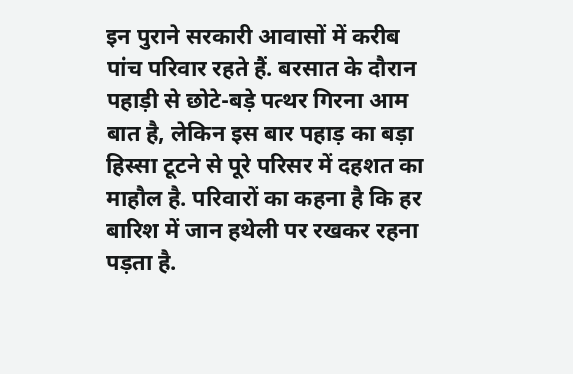इन पुराने सरकारी आवासों में करीब पांच परिवार रहते हैं. बरसात के दौरान पहाड़ी से छोटे-बड़े पत्थर गिरना आम बात है, लेकिन इस बार पहाड़ का बड़ा हिस्सा टूटने से पूरे परिसर में दहशत का माहौल है. परिवारों का कहना है कि हर बारिश में जान हथेली पर रखकर रहना पड़ता है.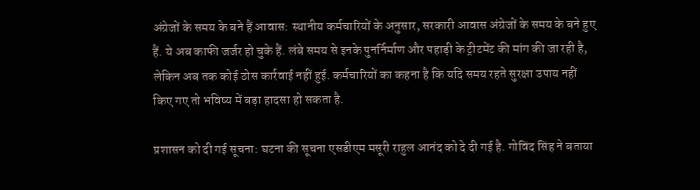अंग्रेजों के समय के बने हैं आवास: स्थानीय कर्मचारियों के अनुसार, सरकारी आवास अंग्रेजों के समय के बने हुए हैं. ये अब काफी जर्जर हो चुके हैं. लंबे समय से इनके पुनर्निर्माण और पहाड़ी के ट्रीटमेंट की मांग की जा रही है, लेकिन अब तक कोई ठोस कार्रवाई नहीं हुई. कर्मचारियों का कहना है कि यदि समय रहते सुरक्षा उपाय नहीं किए गए तो भविष्य में बड़ा हादसा हो सकता है.

प्रशासन को दी गई सूचना: घटना की सूचना एसडीएम मसूरी राहुल आनंद को दे दी गई है. गोविंद सिंह ने बताया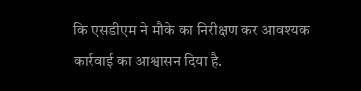कि एसडीएम ने मौके का निरीक्षण कर आवश्यक कार्रवाई का आश्वासन दिया है.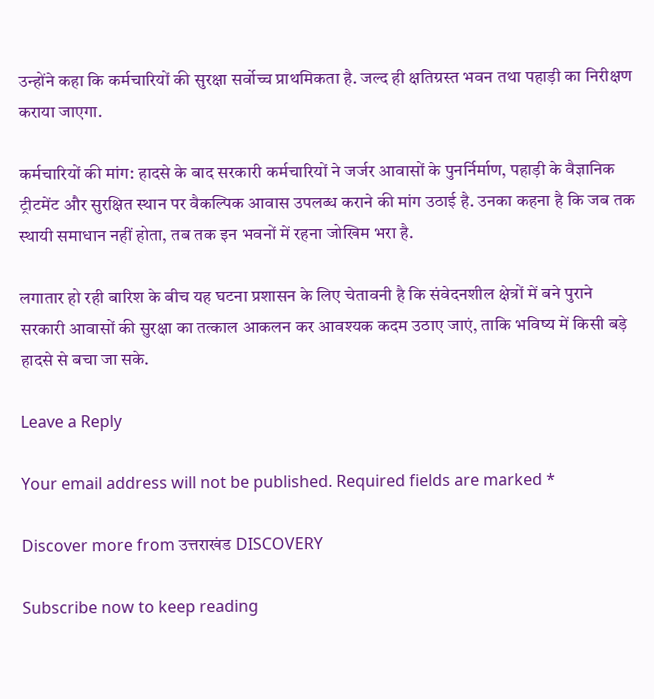उन्होंने कहा कि कर्मचारियों की सुरक्षा सर्वोच्च प्राथमिकता है. जल्द ही क्षतिग्रस्त भवन तथा पहाड़ी का निरीक्षण कराया जाएगा.

कर्मचारियों की मांग: हादसे के बाद सरकारी कर्मचारियों ने जर्जर आवासों के पुनर्निर्माण, पहाड़ी के वैज्ञानिक ट्रीटमेंट और सुरक्षित स्थान पर वैकल्पिक आवास उपलब्ध कराने की मांग उठाई है. उनका कहना है कि जब तक स्थायी समाधान नहीं होता, तब तक इन भवनों में रहना जोखिम भरा है.

लगातार हो रही बारिश के बीच यह घटना प्रशासन के लिए चेतावनी है कि संवेदनशील क्षेत्रों में बने पुराने सरकारी आवासों की सुरक्षा का तत्काल आकलन कर आवश्यक कदम उठाए जाएं, ताकि भविष्य में किसी बड़े हादसे से बचा जा सके.

Leave a Reply

Your email address will not be published. Required fields are marked *

Discover more from उत्तराखंड DISCOVERY

Subscribe now to keep reading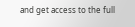and get access to the full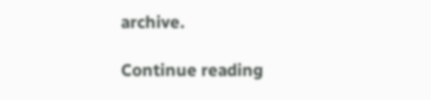archive.

Continue reading